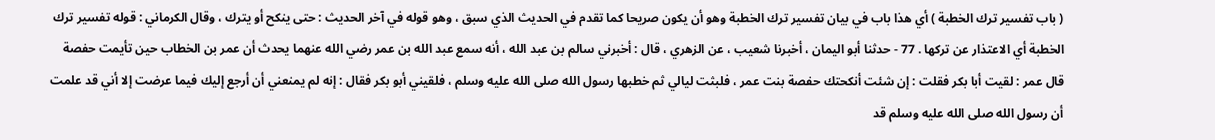( باب تفسير ترك الخطبة ) أي هذا باب في بيان تفسير ترك الخطبة وهو أن يكون صريحا كما تقدم في الحديث الذي سبق ، وهو قوله في آخر الحديث : حتى ينكح أو يترك ، وقال الكرماني : قوله تفسير ترك الخطبة أي الاعتذار عن تركها . 77 - حدثنا أبو اليمان ، أخبرنا شعيب ، عن الزهري ، قال : أخبرني سالم بن عبد الله ، أنه سمع عبد الله بن عمر رضي الله عنهما يحدث أن عمر بن الخطاب حين تأيمت حفصة قال عمر : لقيت أبا بكر فقلت : إن شئت أنكحتك حفصة بنت عمر ، فلبثت ليالي ثم خطبها رسول الله صلى الله عليه وسلم ، فلقيني أبو بكر فقال : إنه لم يمنعني أن أرجع إليك فيما عرضت إلا أني قد علمت أن رسول الله صلى الله عليه وسلم قد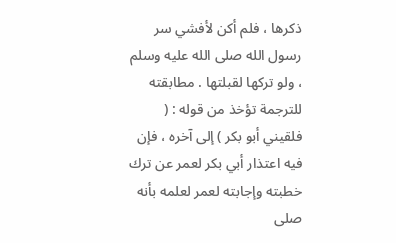ذكرها ، فلم أكن لأفشي سر رسول الله صلى الله عليه وسلم ، ولو تركها لقبلتها . مطابقته للترجمة تؤخذ من قوله : ( فلقيني أبو بكر ) إلى آخره ، فإن فيه اعتذار أبي بكر لعمر عن ترك خطبته وإجابته لعمر لعلمه بأنه صلى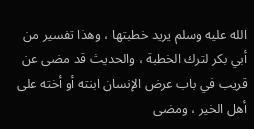الله عليه وسلم يريد خطبتها ، وهذا تفسير من أبي بكر لترك الخطبة ، والحديث قد مضى عن قريب في باب عرض الإنسان ابنته أو أخته على أهل الخير ، ومضى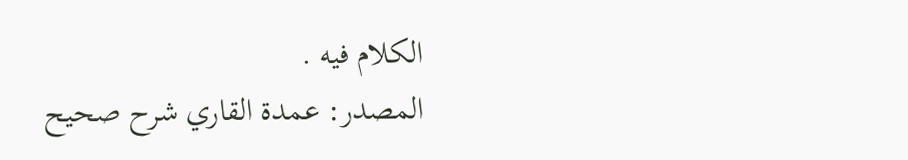الكلام فيه .
المصدر: عمدة القاري شرح صحيح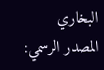البخاري
المصدر الرسمي: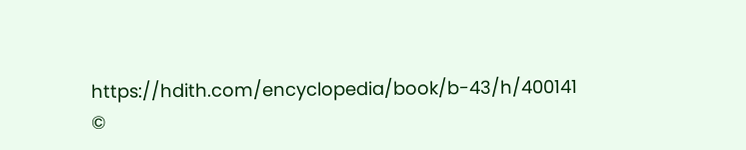https://hdith.com/encyclopedia/book/b-43/h/400141
©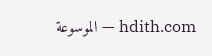hdith.com — الموسوعة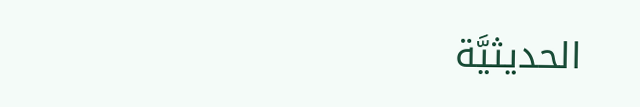الحديثيَّة